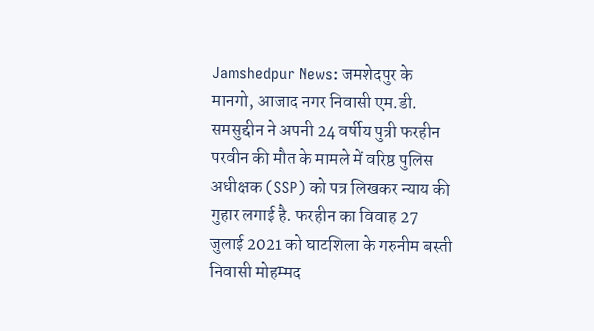Jamshedpur News: जमशेदपुर के मानगो, आजाद नगर निवासी एम.डी. समसुद्दीन ने अपनी 24 वर्षीय पुत्री फरहीन परवीन की मौत के मामले में वरिष्ठ पुलिस अधीक्षक (SSP) को पत्र लिखकर न्याय की गुहार लगाई है. फरहीन का विवाह 27 जुलाई 2021 को घाटशिला के गरुनीम बस्ती निवासी मोहम्मद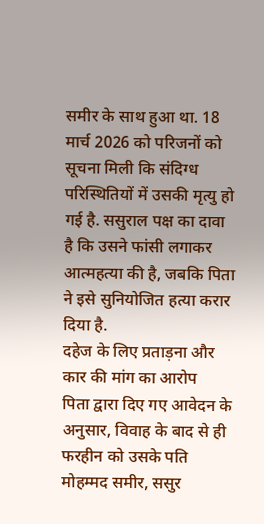समीर के साथ हुआ था. 18 मार्च 2026 को परिजनों को सूचना मिली कि संदिग्ध परिस्थितियों में उसकी मृत्यु हो गई है. ससुराल पक्ष का दावा है कि उसने फांसी लगाकर आत्महत्या की है, जबकि पिता ने इसे सुनियोजित हत्या करार दिया है.
दहेज के लिए प्रताड़ना और कार की मांग का आरोप
पिता द्वारा दिए गए आवेदन के अनुसार, विवाह के बाद से ही फरहीन को उसके पति मोहम्मद समीर, ससुर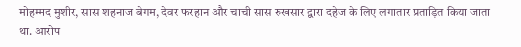मोहम्मद मुशीर, सास शहनाज बेगम, देवर फरहान और चाची सास रुखसार द्वारा दहेज के लिए लगातार प्रताड़ित किया जाता था. आरोप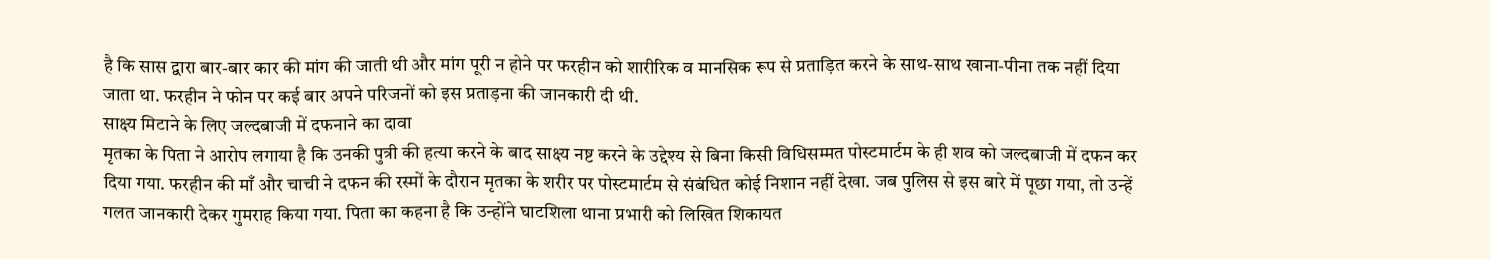है कि सास द्वारा बार-बार कार की मांग की जाती थी और मांग पूरी न होने पर फरहीन को शारीरिक व मानसिक रूप से प्रताड़ित करने के साथ-साथ खाना-पीना तक नहीं दिया जाता था. फरहीन ने फोन पर कई बार अपने परिजनों को इस प्रताड़ना की जानकारी दी थी.
साक्ष्य मिटाने के लिए जल्दबाजी में दफनाने का दावा
मृतका के पिता ने आरोप लगाया है कि उनकी पुत्री की हत्या करने के बाद साक्ष्य नष्ट करने के उद्देश्य से बिना किसी विधिसम्मत पोस्टमार्टम के ही शव को जल्दबाजी में दफन कर दिया गया. फरहीन की माँ और चाची ने दफन की रस्मों के दौरान मृतका के शरीर पर पोस्टमार्टम से संबंधित कोई निशान नहीं देखा. जब पुलिस से इस बारे में पूछा गया, तो उन्हें गलत जानकारी देकर गुमराह किया गया. पिता का कहना है कि उन्होंने घाटशिला थाना प्रभारी को लिखित शिकायत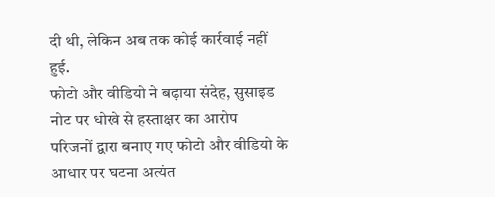दी थी, लेकिन अब तक कोई कार्रवाई नहीं हुई.
फोटो और वीडियो ने बढ़ाया संदेह, सुसाइड नोट पर धोखे से हस्ताक्षर का आरोप
परिजनों द्वारा बनाए गए फोटो और वीडियो के आधार पर घटना अत्यंत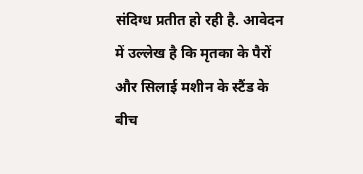संदिग्ध प्रतीत हो रही है. आवेदन में उल्लेख है कि मृतका के पैरों और सिलाई मशीन के स्टैंड के बीच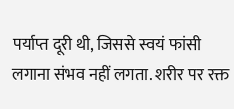पर्याप्त दूरी थी, जिससे स्वयं फांसी लगाना संभव नहीं लगता. शरीर पर रक्त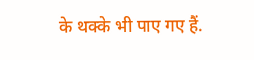के थक्के भी पाए गए हैं.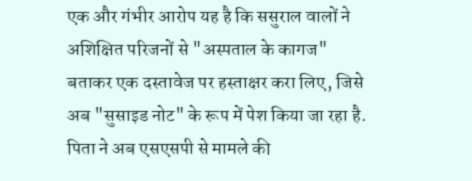एक और गंभीर आरोप यह है कि ससुराल वालों ने अशिक्षित परिजनों से "अस्पताल के कागज" बताकर एक दस्तावेज पर हस्ताक्षर करा लिए, जिसे अब "सुसाइड नोट" के रूप में पेश किया जा रहा है. पिता ने अब एसएसपी से मामले की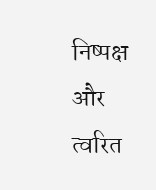निष्पक्ष और त्वरित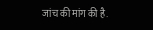जांच की मांग की है.